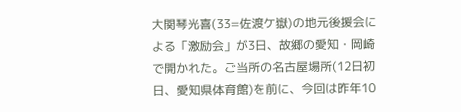大関琴光喜(33=佐渡ケ嶽)の地元後援会による「激励会」が3日、故郷の愛知・岡崎で開かれた。ご当所の名古屋場所(12日初日、愛知県体育館)を前に、今回は昨年10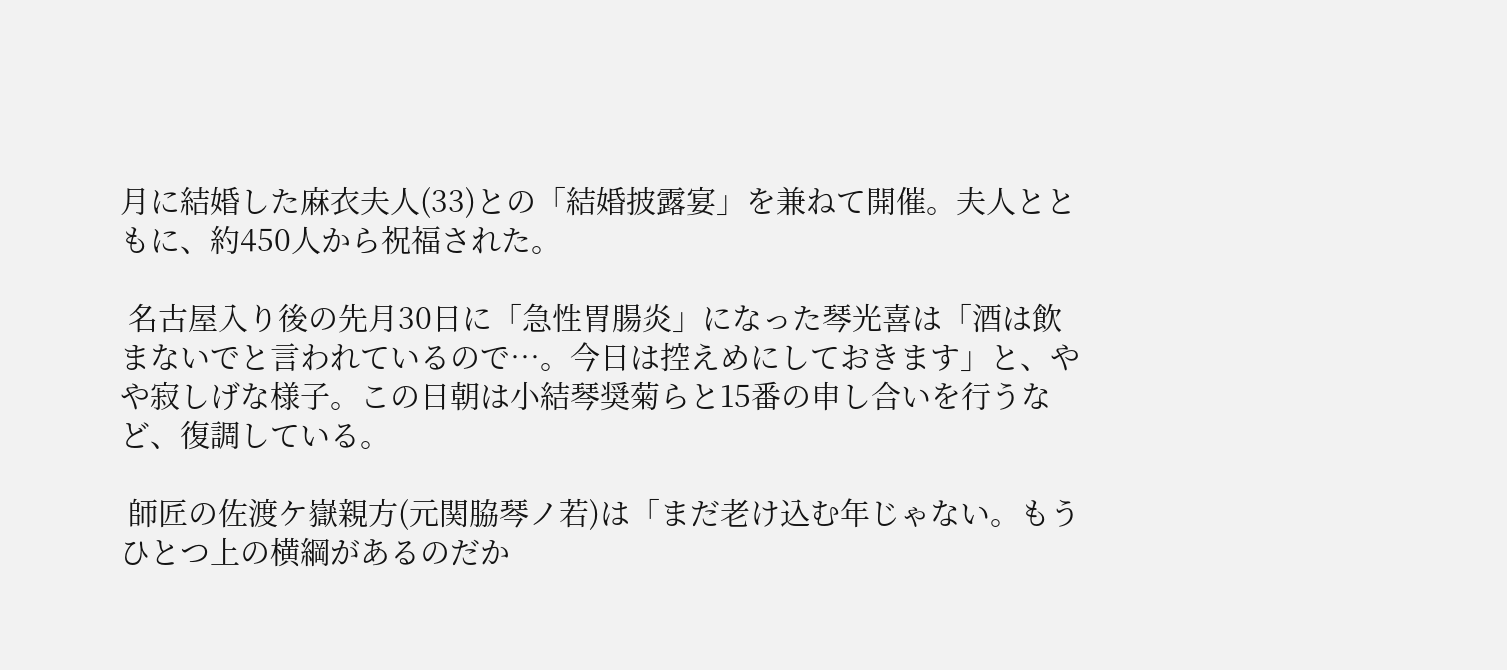月に結婚した麻衣夫人(33)との「結婚披露宴」を兼ねて開催。夫人とともに、約450人から祝福された。

 名古屋入り後の先月30日に「急性胃腸炎」になった琴光喜は「酒は飲まないでと言われているので…。今日は控えめにしておきます」と、やや寂しげな様子。この日朝は小結琴奨菊らと15番の申し合いを行うなど、復調している。

 師匠の佐渡ケ嶽親方(元関脇琴ノ若)は「まだ老け込む年じゃない。もうひとつ上の横綱があるのだか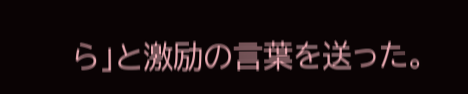ら」と激励の言葉を送った。